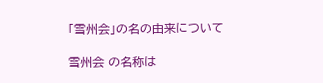「雪州会」の名の由来について

雪州会 の名称は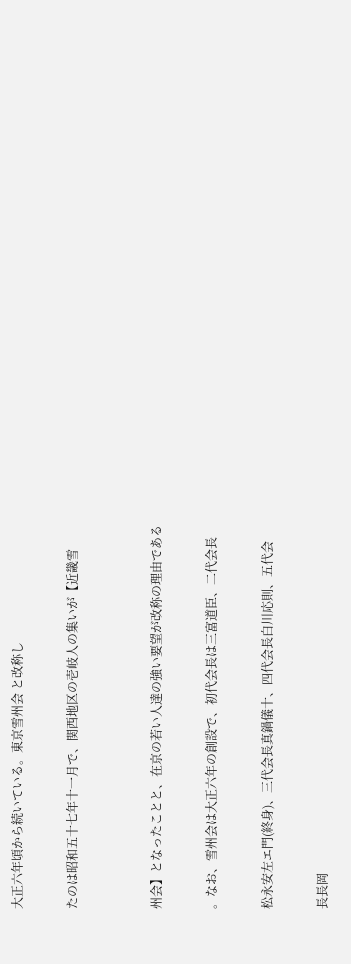大正六年頃から続いている。東京雪州会 と改称し

たのは昭和五十七年十一月で、関西地区の壱岐人の集いが【近畿雪


州会】となったことと、在京の若い人達の強い要望が改称の理由である

。なお、雪州会は大正六年の創設で、初代会長は三富道臣、二代会長

松永安左エ門(終身)、三代会長真鍋儀十、四代会長白川応則、五代会

長長岡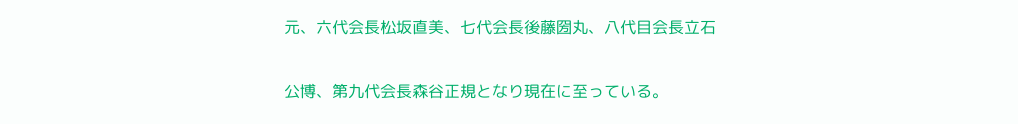元、六代会長松坂直美、七代会長後藤圀丸、八代目会長立石

公博、第九代会長森谷正規となり現在に至っている。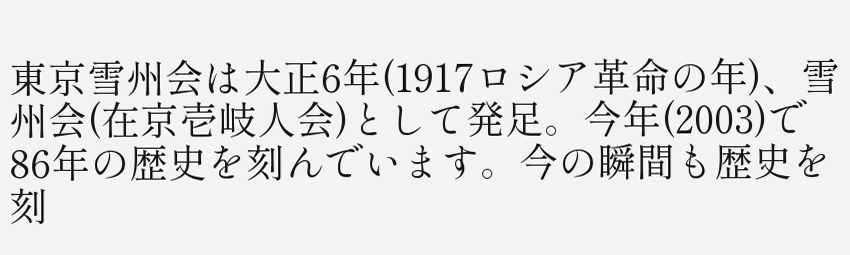東京雪州会は大正6年(1917ロシア革命の年)、雪州会(在京壱岐人会)として発足。今年(2003)で86年の歴史を刻んでいます。今の瞬間も歴史を刻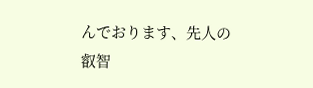んでおります、先人の叡智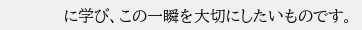に学び、この一瞬を大切にしたいものです。